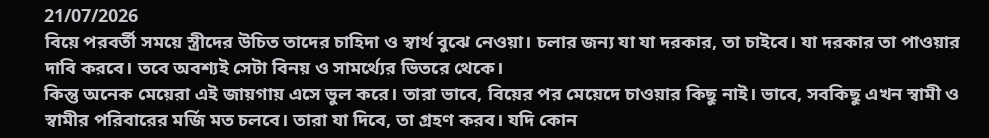21/07/2026
বিয়ে পরবর্তী সময়ে স্ত্রীদের উচিত তাদের চাহিদা ও স্বার্থ বুঝে নেওয়া। চলার জন্য যা যা দরকার, তা চাইবে। যা দরকার তা পাওয়ার দাবি করবে। তবে অবশ্যই সেটা বিনয় ও সামর্থ্যের ভিতরে থেকে।
কিন্তু অনেক মেয়েরা এই জায়গায় এসে ভুল করে। তারা ভাবে, বিয়ের পর মেয়েদে চাওয়ার কিছু নাই। ভাবে, সবকিছু এখন স্বামী ও স্বামীর পরিবারের মর্জি মত চলবে। তারা যা দিবে, তা গ্রহণ করব। যদি কোন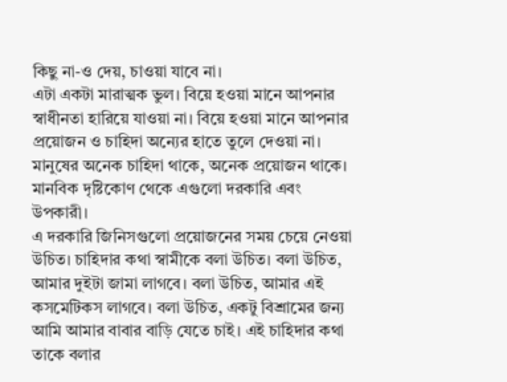কিছু না-ও দেয়, চাওয়া যাবে না।
এটা একটা মারাত্মক ভুল। বিয়ে হওয়া মানে আপনার স্বাধীনতা হারিয়ে যাওয়া না। বিয়ে হওয়া মানে আপনার প্রয়োজন ও চাহিদা অন্যের হাতে তুলে দেওয়া না। মানুষের অনেক চাহিদা থাকে, অনেক প্রয়োজন থাকে। মানবিক দৃষ্টিকোণ থেকে এগুলো দরকারি এবং উপকারী।
এ দরকারি জিনিসগুলো প্রয়োজনের সময় চেয়ে নেওয়া উচিত। চাহিদার কথা স্বামীকে বলা উচিত। বলা উচিত, আমার দুইটা জামা লাগবে। বলা উচিত, আমার এই কসমেটিকস লাগবে। বলা উচিত, একটু বিশ্রামের জন্য আমি আমার বাবার বাড়ি যেতে চাই। এই চাহিদার কথা তাকে বলার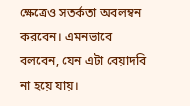ক্ষেত্রেও সতর্কতা অবলম্বন করবেন। এমনভাবে বলবেন, যেন এটা বেয়াদবি না হয়ে যায়।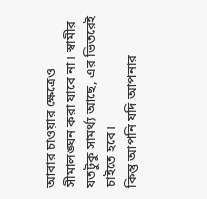আবার চাওয়ার ক্ষেত্রেও সীমালঙ্ঘন করা যাবে না। স্বামীর যতটুকু সামর্থ্য আছে, এর ভিতরেই চাইতে হবে।
কিন্তু আপনি যদি আপনার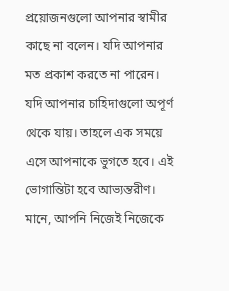প্রয়োজনগুলো আপনার স্বামীর কাছে না বলেন। যদি আপনার মত প্রকাশ করতে না পারেন। যদি আপনার চাহিদাগুলো অপূর্ণ থেকে যায়। তাহলে এক সময়ে এসে আপনাকে ভুগতে হবে। এই ভোগান্তিটা হবে আভ্যন্তরীণ। মানে, আপনি নিজেই নিজেকে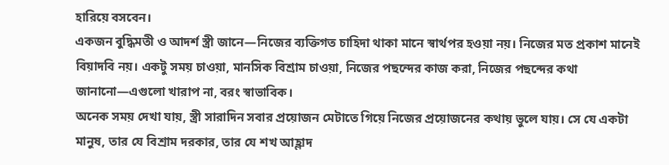হারিয়ে বসবেন।
একজন বুদ্ধিমতী ও আদর্শ স্ত্রী জানে—নিজের ব্যক্তিগত চাহিদা থাকা মানে স্বার্থপর হওয়া নয়। নিজের মত প্রকাশ মানেই বিয়াদবি নয়। একটু সময় চাওয়া, মানসিক বিশ্রাম চাওয়া, নিজের পছন্দের কাজ করা, নিজের পছন্দের কথা জানানো—এগুলো খারাপ না, বরং স্বাভাবিক।
অনেক সময় দেখা যায়, স্ত্রী সারাদিন সবার প্রয়োজন মেটাতে গিয়ে নিজের প্রয়োজনের কথায় ভুলে যায়। সে যে একটা মানুষ, তার যে বিশ্রাম দরকার, তার যে শখ আহ্লাদ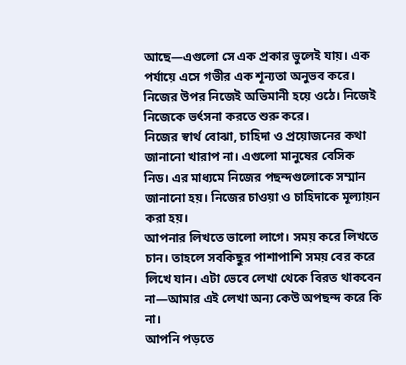আছে—এগুলো সে এক প্রকার ভুলেই যায়। এক পর্যায়ে এসে গভীর এক শূন্যতা অনুভব করে। নিজের উপর নিজেই অভিমানী হয়ে ওঠে। নিজেই নিজেকে ভর্ৎসনা করতে শুরু করে।
নিজের স্বার্থ বোঝা, চাহিদা ও প্রয়োজনের কথা জানানো খারাপ না। এগুলো মানুষের বেসিক নিড। এর মাধ্যমে নিজের পছন্দগুলোকে সম্মান জানানো হয়। নিজের চাওয়া ও চাহিদাকে মূল্যায়ন করা হয়।
আপনার লিখতে ভালো লাগে। সময় করে লিখতে চান। তাহলে সবকিছুর পাশাপাশি সময় বের করে লিখে যান। এটা ভেবে লেখা থেকে বিরত থাকবেন না—আমার এই লেখা অন্য কেউ অপছন্দ করে কি না।
আপনি পড়তে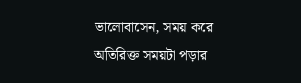ভালোবাসেন, সময় করে অতিরিক্ত সময়টা পড়ার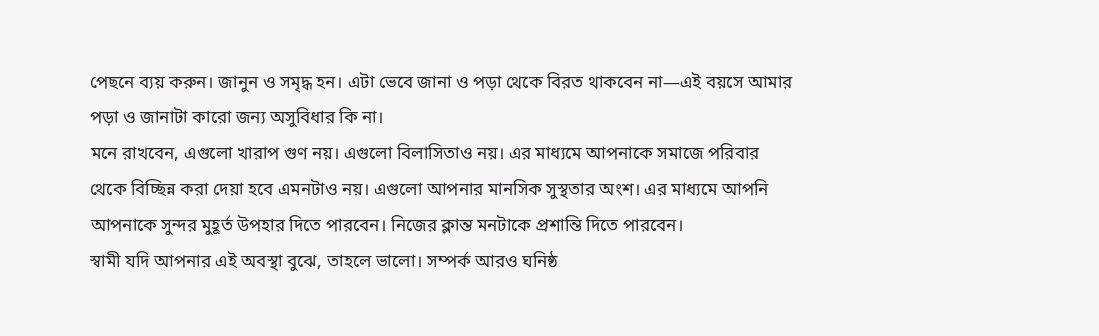পেছনে ব্যয় করুন। জানুন ও সমৃদ্ধ হন। এটা ভেবে জানা ও পড়া থেকে বিরত থাকবেন না—এই বয়সে আমার পড়া ও জানাটা কারো জন্য অসুবিধার কি না।
মনে রাখবেন, এগুলো খারাপ গুণ নয়। এগুলো বিলাসিতাও নয়। এর মাধ্যমে আপনাকে সমাজে পরিবার থেকে বিচ্ছিন্ন করা দেয়া হবে এমনটাও নয়। এগুলো আপনার মানসিক সুস্থতার অংশ। এর মাধ্যমে আপনি আপনাকে সুন্দর মুহূর্ত উপহার দিতে পারবেন। নিজের ক্লান্ত মনটাকে প্রশান্তি দিতে পারবেন।
স্বামী যদি আপনার এই অবস্থা বুঝে, তাহলে ভালো। সম্পর্ক আরও ঘনিষ্ঠ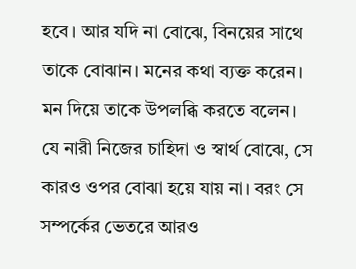হবে। আর যদি না বোঝে, বিনয়ের সাথে তাকে বোঝান। মনের কথা ব্যক্ত করেন। মন দিয়ে তাকে উপলব্ধি করতে বলেন।
যে নারী নিজের চাহিদা ও স্বার্থ বোঝে, সে কারও ওপর বোঝা হয়ে যায় না। বরং সে সম্পর্কের ভেতরে আরও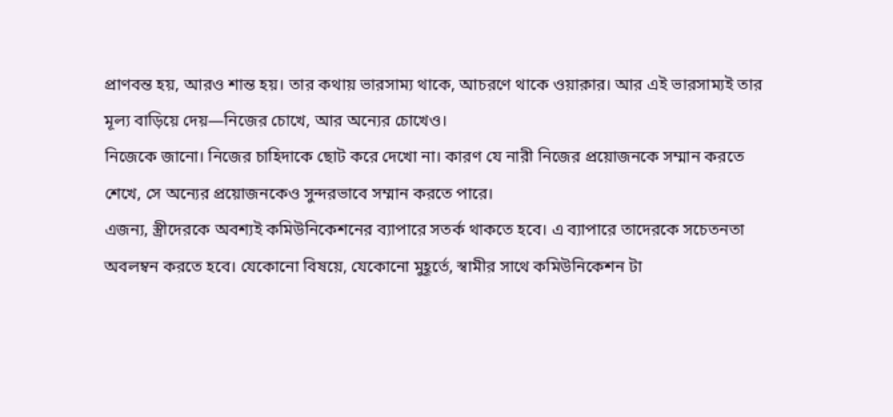প্রাণবন্ত হয়, আরও শান্ত হয়। তার কথায় ভারসাম্য থাকে, আচরণে থাকে ওয়াক়ার। আর এই ভারসাম্যই তার মূল্য বাড়িয়ে দেয়—নিজের চোখে, আর অন্যের চোখেও।
নিজেকে জানো। নিজের চাহিদাকে ছোট করে দেখো না। কারণ যে নারী নিজের প্রয়োজনকে সম্মান করতে শেখে, সে অন্যের প্রয়োজনকেও সুন্দরভাবে সম্মান করতে পারে।
এজন্য, স্ত্রীদেরকে অবশ্যই কমিউনিকেশনের ব্যাপারে সতর্ক থাকতে হবে। এ ব্যাপারে তাদেরকে সচেতনতা অবলম্বন করতে হবে। যেকোনো বিষয়ে, যেকোনো মুহূর্তে, স্বামীর সাথে কমিউনিকেশন টা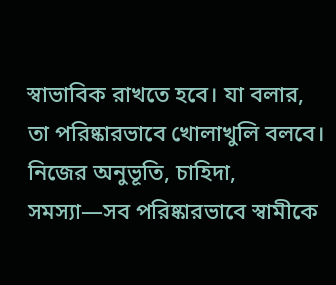স্বাভাবিক রাখতে হবে। যা বলার, তা পরিষ্কারভাবে খোলাখুলি বলবে। নিজের অনুভূতি, চাহিদা, সমস্যা—সব পরিষ্কারভাবে স্বামীকে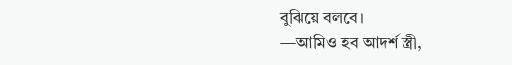বুঝিয়ে বলবে।
—আমিও হব আদর্শ স্ত্রী,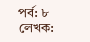পর্ব: ৮
লেখক: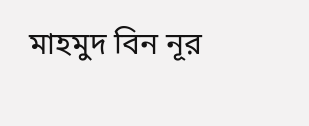মাহমুদ বিন নূর